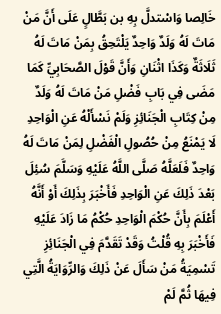خَالِصا وَاسْتدلَّ بِهِ بن بَطَّالٍ عَلَى أَنَّ مَنْ مَاتَ لَهُ وَلَدٌ وَاحِدٌ يَلْتَحِقُ بِمَنْ مَاتَ لَهُ ثَلَاثَةٌ وَكَذَا اثْنَانِ وَأَنَّ قَوْلَ الصَّحَابِيِّ كَمَا مَضَى فِي بَابِ فَضْلِ مَنْ مَاتَ لَهُ وَلَدٌ مِنْ كِتَابِ الْجَنَائِزِ وَلَمْ نَسْأَلْهُ عَنِ الْوَاحِدِ لَا يَمْنَعُ مِنْ حُصُولِ الْفَضْلِ لِمَنْ مَاتَ لَهُ وَاحِدٌ فَلَعَلَّهُ صَلَّى اللَّهُ عَلَيْهِ وَسَلَّمَ سُئِلَ بَعْدَ ذَلِكَ عَنِ الْوَاحِدِ فَأَخْبَرَ بِذَلِكَ أَوْ أَنَّهُ أَعْلَمَ بِأَنَّ حُكْمَ الْوَاحِدِ حُكْمُ مَا زَادَ عَلَيْهِ فَأَخْبَرَ بِهِ قُلْتُ وَقَدْ تَقَدَّمَ فِي الْجَنَائِزِ تَسْمِيَةُ مَنْ سَأَلَ عَنْ ذَلِكَ وَالرِّوَايَةُ الَّتِي فِيهَا ثُمَّ لَمْ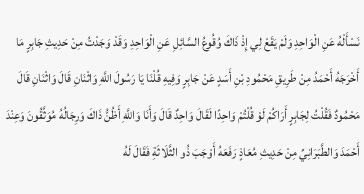نَسْأَلْهُ عَنِ الْوَاحِدِ وَلَمْ يَقَعْ لِي إِذْ ذَاكَ وُقُوعُ السَّائِلِ عَنِ الْوَاحِدِ وَقَدْ وَجَدْتُ مِنْ حَدِيثِ جَابِرٍ مَا أَخْرَجَهُ أَحْمَدُ مِنْ طَرِيقِ مَحْمُودِ بْنِ أَسَدٍ عَنْ جَابِرٍ وَفِيهِ قُلْنَا يَا رَسُولَ اللَّهِ وَاثْنَانِ قَالَ وَاثْنَانِ قَالَ مَحْمُودٌ فَقُلْتُ لِجَابِرٍ أَرَاكُمْ لَوْ قُلْتُمْ وَاحِدًا لَقَالَ وَاحِدٌ قَالَ وَأَنَا وَاللَّهِ أَظُنُّ ذَاكَ وَرِجَالُهُ مُوَثَّقُونَ وَعِنْدَ أَحْمَدَ وَالطَّبَرَانِيِّ مِنْ حَدِيثِ مُعَاذٍ رَفَعَهُ أَوْجَبَ ذُو الثَّلَاثَةِ فَقَالَ لَهُ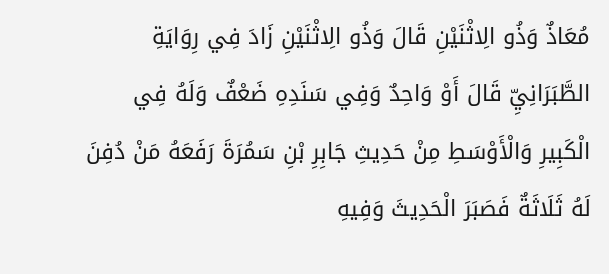مُعَاذٌ وَذُو الِاثْنَيْنِ قَالَ وَذُو الِاثْنَيْنِ زَادَ فِي رِوَايَةِ الطَّبَرَانِيِّ قَالَ أَوْ وَاحِدٌ وَفِي سَنَدِهِ ضَعْفٌ وَلَهُ فِي الْكَبِيرِ وَالْأَوْسَطِ مِنْ حَدِيثِ جَابِرِ بْنِ سَمُرَةَ رَفَعَهُ مَنْ دُفِنَ لَهُ ثَلَاثَةٌ فَصَبَرَ الْحَدِيثَ وَفِيهِ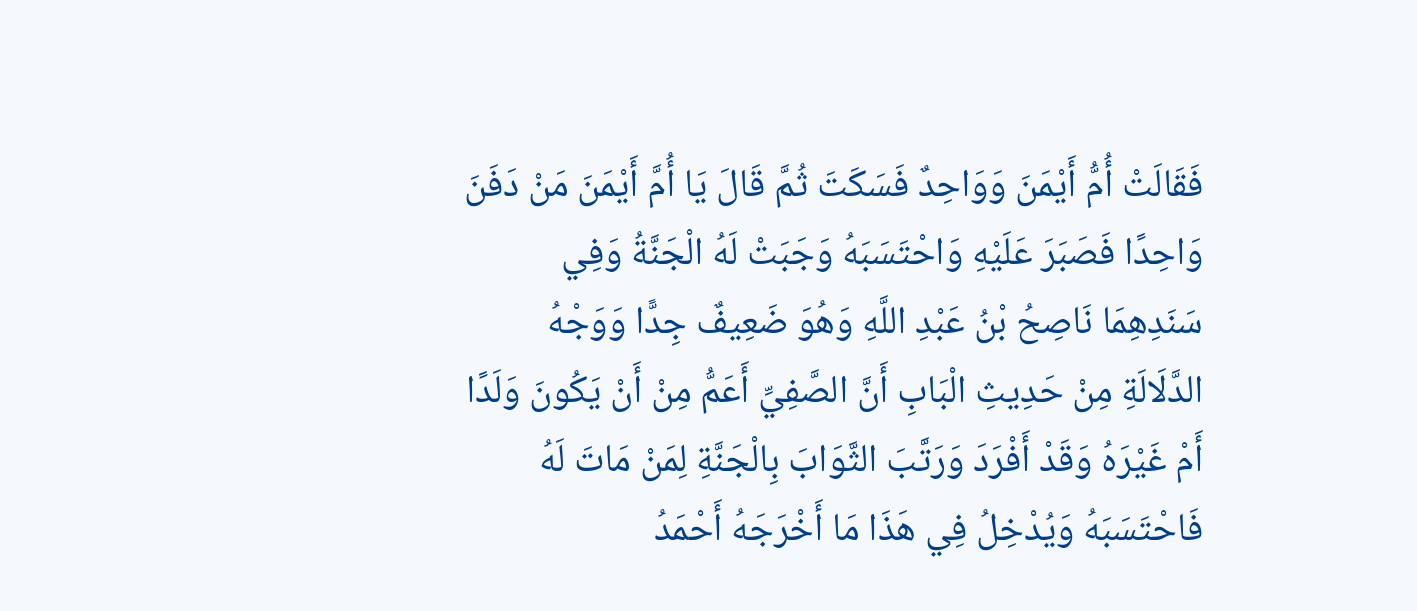فَقَالَتْ أُمُّ أَيْمَنَ وَوَاحِدٌ فَسَكَتَ ثُمَّ قَالَ يَا أُمَّ أَيْمَنَ مَنْ دَفَنَ وَاحِدًا فَصَبَرَ عَلَيْهِ وَاحْتَسَبَهُ وَجَبَتْ لَهُ الْجَنَّةُ وَفِي سَنَدِهِمَا نَاصِحُ بْنُ عَبْدِ اللَّهِ وَهُوَ ضَعِيفٌ جِدًّا وَوَجْهُ الدَّلَالَةِ مِنْ حَدِيثِ الْبَابِ أَنَّ الصَّفِيِّ أَعَمُّ مِنْ أَنْ يَكُونَ وَلَدًا أَمْ غَيْرَهُ وَقَدْ أَفْرَدَ وَرَتَّبَ الثَّوَابَ بِالْجَنَّةِ لِمَنْ مَاتَ لَهُ فَاحْتَسَبَهُ وَيُدْخِلُ فِي هَذَا مَا أَخْرَجَهُ أَحْمَدُ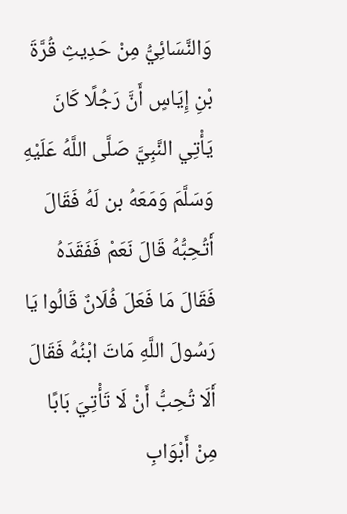وَالنَّسَائِيُّ مِنْ حَدِيثِ قُرَّةَ بْنِ إِيَاسٍ أَنَّ رَجُلًا كَانَ يَأْتِي النَّبِيَّ صَلَّى اللَّهُ عَلَيْهِ وَسَلَّمَ وَمَعَهُ بن لَهُ فَقَالَ أَتُحِبُّهُ قَالَ نَعَمْ فَفَقَدَهُ فَقَالَ مَا فَعَلَ فُلَانٌ قَالُوا يَا رَسُولَ اللَّهِ مَاتَ ابْنُهُ فَقَالَ أَلَا تُحِبُّ أَنْ لَا تَأْتِيَ بَابًا مِنْ أَبْوَابِ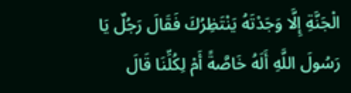الْجَنَّةِ إِلَّا وَجَدْتَهُ يَنْتَظِرُكَ فَقَالَ رَجُلٌ يَا رَسُولَ اللَّهِ أَلَهُ خَاصَّةً أَمْ لِكُلِّنَا قَالَ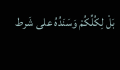بَلْ لِكُلِّكُمْ وَسَنَدُهُ على شَرط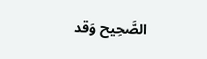الصَّحِيح وَقد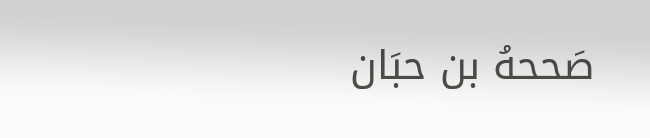صَححهُ بن حبَان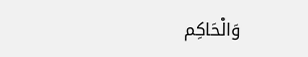وَالْحَاكِم